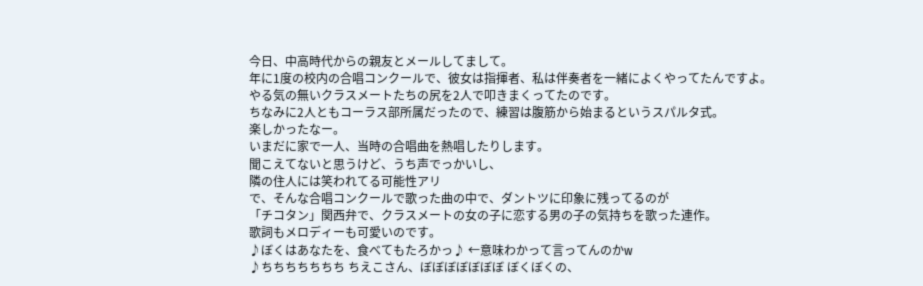今日、中高時代からの親友とメールしてまして。
年に1度の校内の合唱コンクールで、彼女は指揮者、私は伴奏者を一緒によくやってたんですよ。
やる気の無いクラスメートたちの尻を2人で叩きまくってたのです。
ちなみに2人ともコーラス部所属だったので、練習は腹筋から始まるというスパルタ式。
楽しかったなー。
いまだに家で一人、当時の合唱曲を熱唱したりします。
聞こえてないと思うけど、うち声でっかいし、
隣の住人には笑われてる可能性アリ
で、そんな合唱コンクールで歌った曲の中で、ダントツに印象に残ってるのが
「チコタン」関西弁で、クラスメートの女の子に恋する男の子の気持ちを歌った連作。
歌詞もメロディーも可愛いのです。
♪ぼくはあなたを、食べてもたろかっ♪ ←意味わかって言ってんのかw
♪ちちちちちちち ちえこさん、ぼぼぼぼぼぼぼ ぼくぼくの、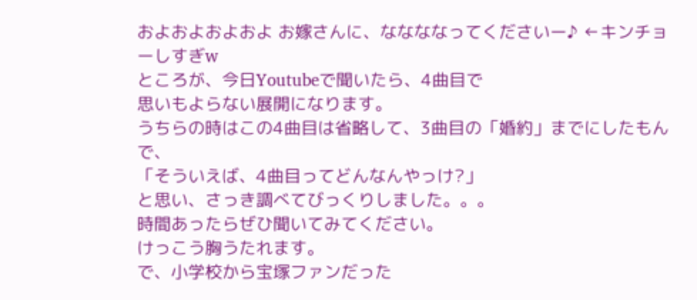およおよおよおよ お嫁さんに、ななななってくださいー♪ ←キンチョーしすぎw
ところが、今日Youtubeで聞いたら、4曲目で
思いもよらない展開になります。
うちらの時はこの4曲目は省略して、3曲目の「婚約」までにしたもんで、
「そういえば、4曲目ってどんなんやっけ?」
と思い、さっき調べてびっくりしました。。。
時間あったらぜひ聞いてみてください。
けっこう胸うたれます。
で、小学校から宝塚ファンだった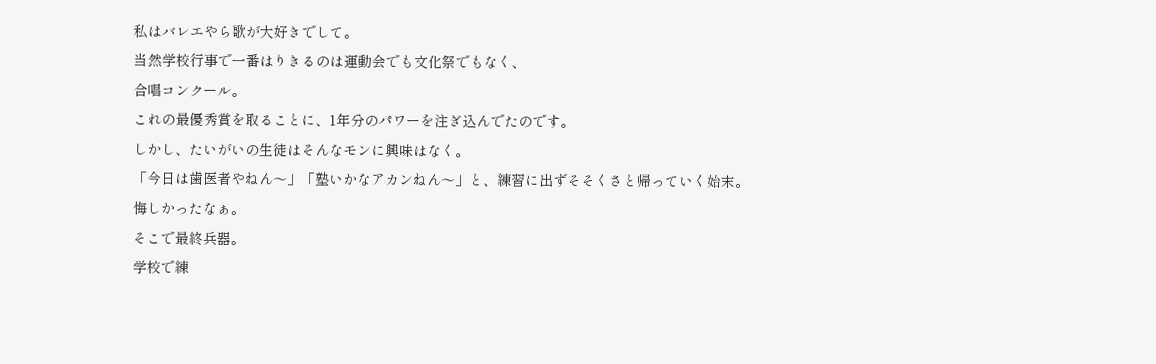私はバレエやら歌が大好きでして。
当然学校行事で一番はりきるのは運動会でも文化祭でもなく、
合唱コンクール。
これの最優秀賞を取ることに、1年分のパワーを注ぎ込んでたのです。
しかし、たいがいの生徒はそんなモンに興味はなく。
「今日は歯医者やねん〜」「塾いかなアカンねん〜」と、練習に出ずそそくさと帰っていく始末。
悔しかったなぁ。
そこで最終兵器。
学校で練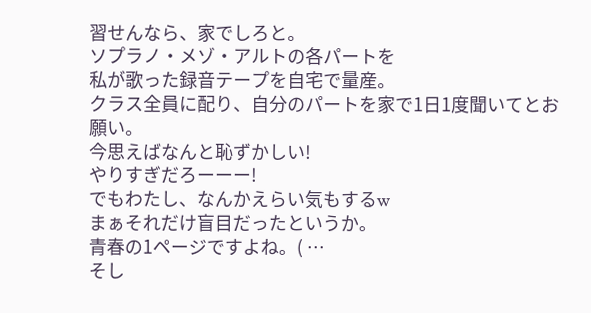習せんなら、家でしろと。
ソプラノ・メゾ・アルトの各パートを
私が歌った録音テープを自宅で量産。
クラス全員に配り、自分のパートを家で1日1度聞いてとお願い。
今思えばなんと恥ずかしい!
やりすぎだろーーー!
でもわたし、なんかえらい気もするw
まぁそれだけ盲目だったというか。
青春の1ページですよね。( …
そし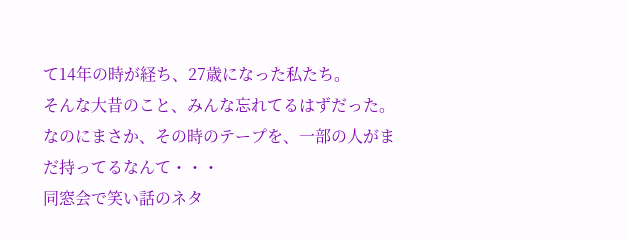て14年の時が経ち、27歳になった私たち。
そんな大昔のこと、みんな忘れてるはずだった。
なのにまさか、その時のテープを、一部の人がまだ持ってるなんて・・・
同窓会で笑い話のネタ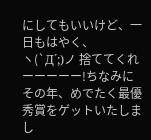にしてもいいけど、一日もはやく、
ヽ(`Д´;)ノ 捨ててくれーーーーー!ちなみにその年、めでたく最優秀賞をゲットいたしまし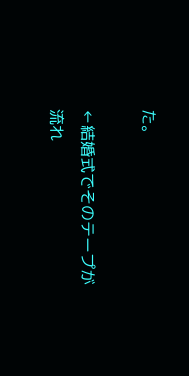た。

←結婚式でそのテープが流れ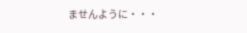ませんように・・・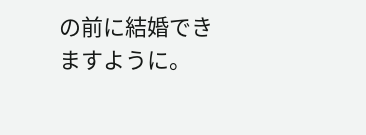の前に結婚できますように。